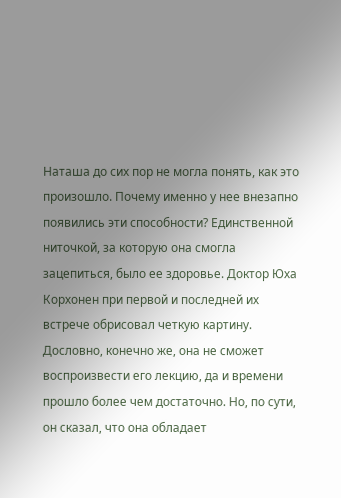Наташа до сих пор не могла понять, как это произошло. Почему именно у нее внезапно появились эти способности? Единственной ниточкой, за которую она смогла зацепиться, было ее здоровье. Доктор Юха Корхонен при первой и последней их встрече обрисовал четкую картину. Дословно, конечно же, она не сможет воспроизвести его лекцию, да и времени прошло более чем достаточно. Но, по сути, он сказал, что она обладает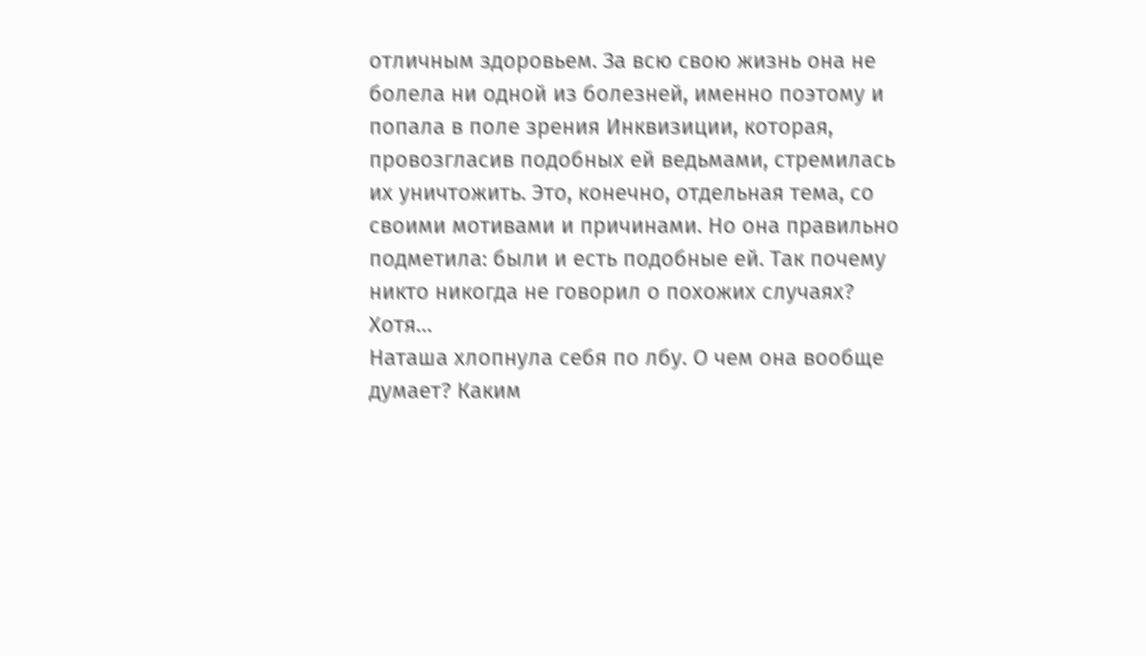отличным здоровьем. За всю свою жизнь она не болела ни одной из болезней, именно поэтому и попала в поле зрения Инквизиции, которая, провозгласив подобных ей ведьмами, стремилась их уничтожить. Это, конечно, отдельная тема, со своими мотивами и причинами. Но она правильно подметила: были и есть подобные ей. Так почему никто никогда не говорил о похожих случаях? Хотя…
Наташа хлопнула себя по лбу. О чем она вообще думает? Каким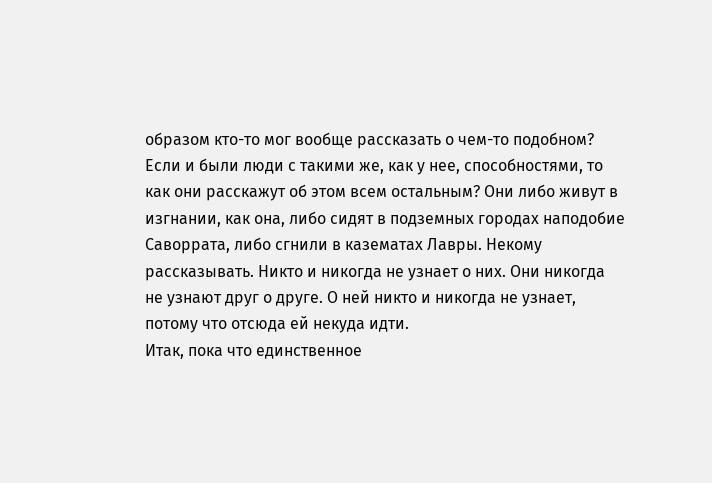образом кто-то мог вообще рассказать о чем-то подобном? Если и были люди с такими же, как у нее, способностями, то как они расскажут об этом всем остальным? Они либо живут в изгнании, как она, либо сидят в подземных городах наподобие Саворрата, либо сгнили в казематах Лавры. Некому рассказывать. Никто и никогда не узнает о них. Они никогда не узнают друг о друге. О ней никто и никогда не узнает, потому что отсюда ей некуда идти.
Итак, пока что единственное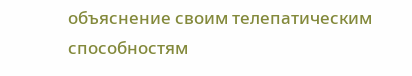объяснение своим телепатическим способностям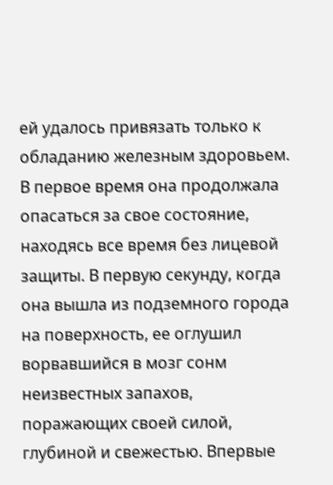ей удалось привязать только к обладанию железным здоровьем. В первое время она продолжала опасаться за свое состояние, находясь все время без лицевой защиты. В первую секунду, когда она вышла из подземного города на поверхность, ее оглушил ворвавшийся в мозг сонм неизвестных запахов, поражающих своей силой, глубиной и свежестью. Впервые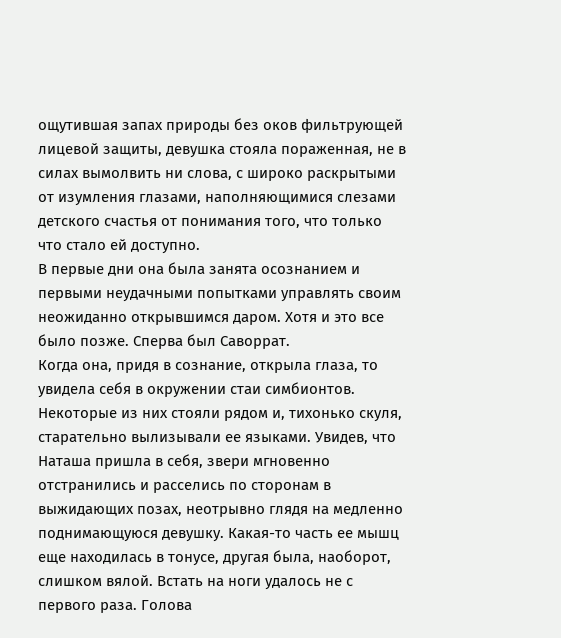ощутившая запах природы без оков фильтрующей лицевой защиты, девушка стояла пораженная, не в силах вымолвить ни слова, с широко раскрытыми от изумления глазами, наполняющимися слезами детского счастья от понимания того, что только что стало ей доступно.
В первые дни она была занята осознанием и первыми неудачными попытками управлять своим неожиданно открывшимся даром. Хотя и это все было позже. Сперва был Саворрат.
Когда она, придя в сознание, открыла глаза, то увидела себя в окружении стаи симбионтов. Некоторые из них стояли рядом и, тихонько скуля, старательно вылизывали ее языками. Увидев, что Наташа пришла в себя, звери мгновенно отстранились и расселись по сторонам в выжидающих позах, неотрывно глядя на медленно поднимающуюся девушку. Какая-то часть ее мышц еще находилась в тонусе, другая была, наоборот, слишком вялой. Встать на ноги удалось не с первого раза. Голова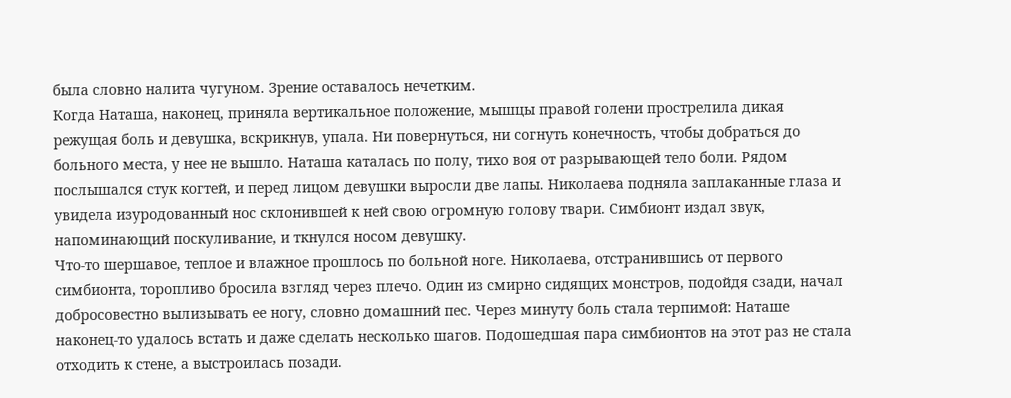была словно налита чугуном. Зрение оставалось нечетким.
Когда Наташа, наконец, приняла вертикальное положение, мышцы правой голени прострелила дикая режущая боль и девушка, вскрикнув, упала. Ни повернуться, ни согнуть конечность, чтобы добраться до больного места, у нее не вышло. Наташа каталась по полу, тихо воя от разрывающей тело боли. Рядом послышался стук когтей, и перед лицом девушки выросли две лапы. Николаева подняла заплаканные глаза и увидела изуродованный нос склонившей к ней свою огромную голову твари. Симбионт издал звук, напоминающий поскуливание, и ткнулся носом девушку.
Что-то шершавое, теплое и влажное прошлось по больной ноге. Николаева, отстранившись от первого симбионта, торопливо бросила взгляд через плечо. Один из смирно сидящих монстров, подойдя сзади, начал добросовестно вылизывать ее ногу, словно домашний пес. Через минуту боль стала терпимой: Наташе наконец-то удалось встать и даже сделать несколько шагов. Подошедшая пара симбионтов на этот раз не стала отходить к стене, а выстроилась позади.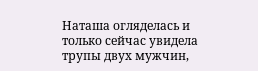Наташа огляделась и только сейчас увидела трупы двух мужчин,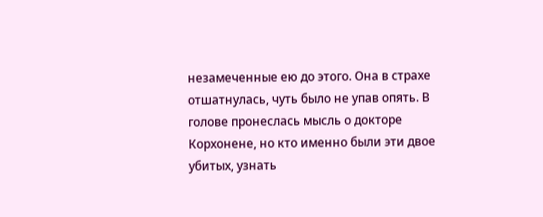незамеченные ею до этого. Она в страхе отшатнулась, чуть было не упав опять. В голове пронеслась мысль о докторе Корхонене, но кто именно были эти двое убитых, узнать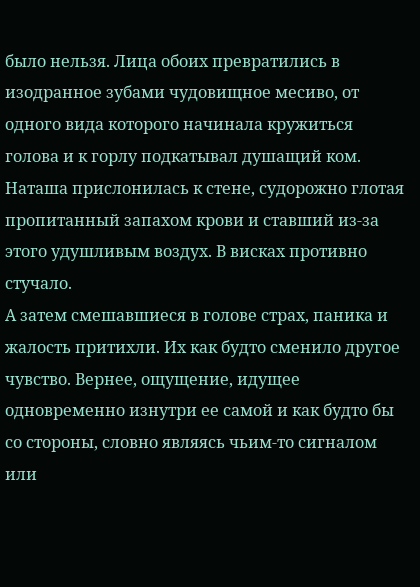было нельзя. Лица обоих превратились в изодранное зубами чудовищное месиво, от одного вида которого начинала кружиться голова и к горлу подкатывал душащий ком. Наташа прислонилась к стене, судорожно глотая пропитанный запахом крови и ставший из-за этого удушливым воздух. В висках противно стучало.
А затем смешавшиеся в голове страх, паника и жалость притихли. Их как будто сменило другое чувство. Вернее, ощущение, идущее одновременно изнутри ее самой и как будто бы со стороны, словно являясь чьим-то сигналом или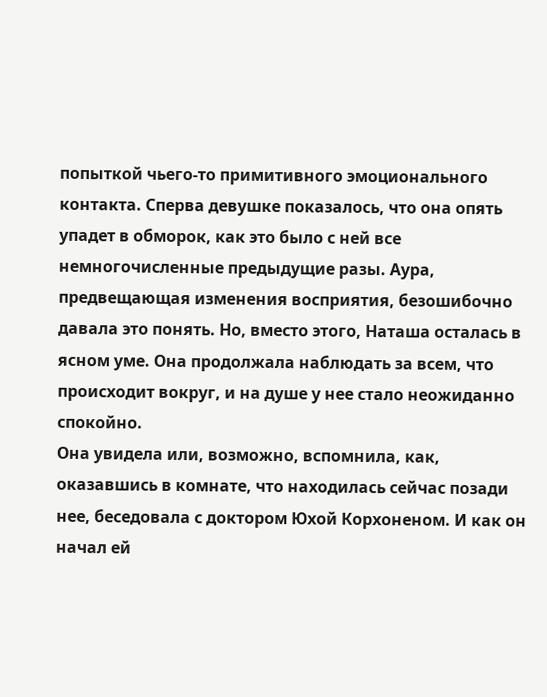попыткой чьего-то примитивного эмоционального контакта. Сперва девушке показалось, что она опять упадет в обморок, как это было с ней все немногочисленные предыдущие разы. Аура, предвещающая изменения восприятия, безошибочно давала это понять. Но, вместо этого, Наташа осталась в ясном уме. Она продолжала наблюдать за всем, что происходит вокруг, и на душе у нее стало неожиданно спокойно.
Она увидела или, возможно, вспомнила, как, оказавшись в комнате, что находилась сейчас позади нее, беседовала с доктором Юхой Корхоненом. И как он начал ей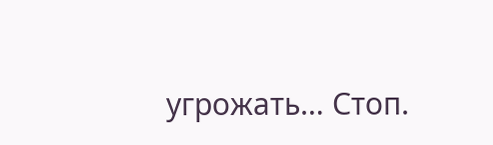угрожать… Стоп.